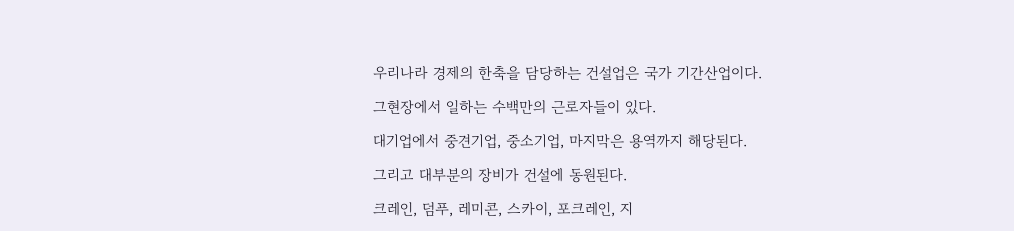우리나라 경제의 한축을 담당하는 건설업은 국가 기간산업이다.

그현장에서 일하는 수백만의 근로자들이 있다.

대기업에서 중견기업, 중소기업, 마지막은 용역까지 해당된다.

그리고 대부분의 장비가 건설에 동원된다.

크레인, 덤푸, 레미콘, 스카이, 포크레인, 지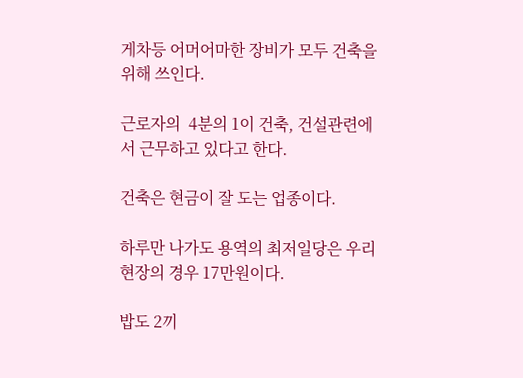게차등 어머어마한 장비가 모두 건축을 위해 쓰인다.

근로자의  4분의 1이 건축, 건설관련에서 근무하고 있다고 한다.

건축은 현금이 잘 도는 업종이다.

하루만 나가도 용역의 최저일당은 우리현장의 경우 17만원이다.

밥도 2끼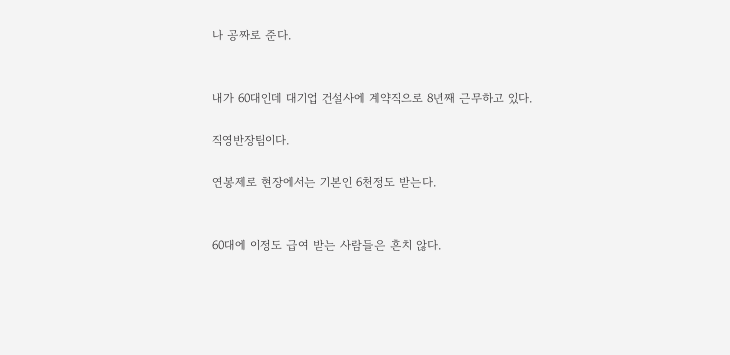나 공짜로 준다.


내가 60대인데 대기업 건설사에 계약직으로 8년째 근무하고 있다.

직영반장팀이다.

연봉제로 현장에서는 기본인 6천정도 받는다.


60대에 이정도 급여 받는 사람들은 흔치 않다.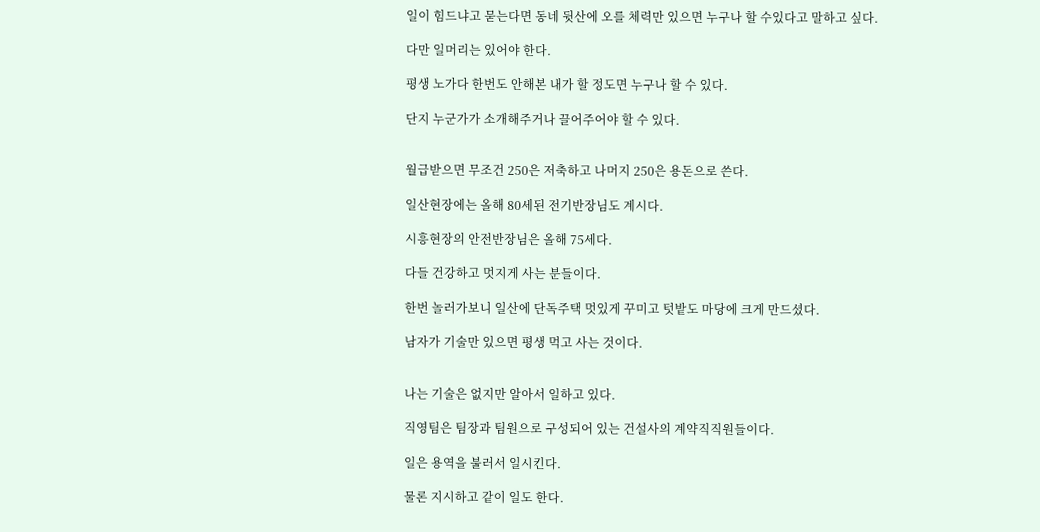일이 힘드냐고 묻는다면 동네 뒷산에 오를 체력만 있으면 누구나 할 수있다고 말하고 싶다.

다만 일머리는 있어야 한다.

평생 노가다 한번도 안해본 내가 할 정도면 누구나 할 수 있다.

단지 누군가가 소개해주거나 끌어주어야 할 수 있다.


월급받으면 무조건 250은 저축하고 나머지 250은 용돈으로 쓴다.

일산현장에는 올해 80세된 전기반장님도 계시다.

시흥현장의 안전반장님은 올해 75세다.

다들 건강하고 멋지게 사는 분들이다.

한번 놀러가보니 일산에 단독주택 멋있게 꾸미고 텃밭도 마당에 크게 만드셨다.

남자가 기술만 있으면 평생 먹고 사는 것이다.


나는 기술은 없지만 알아서 일하고 있다.

직영팀은 팀장과 팀원으로 구성되어 있는 건설사의 계약직직원들이다.

일은 용역을 불러서 일시킨다.

물론 지시하고 같이 일도 한다.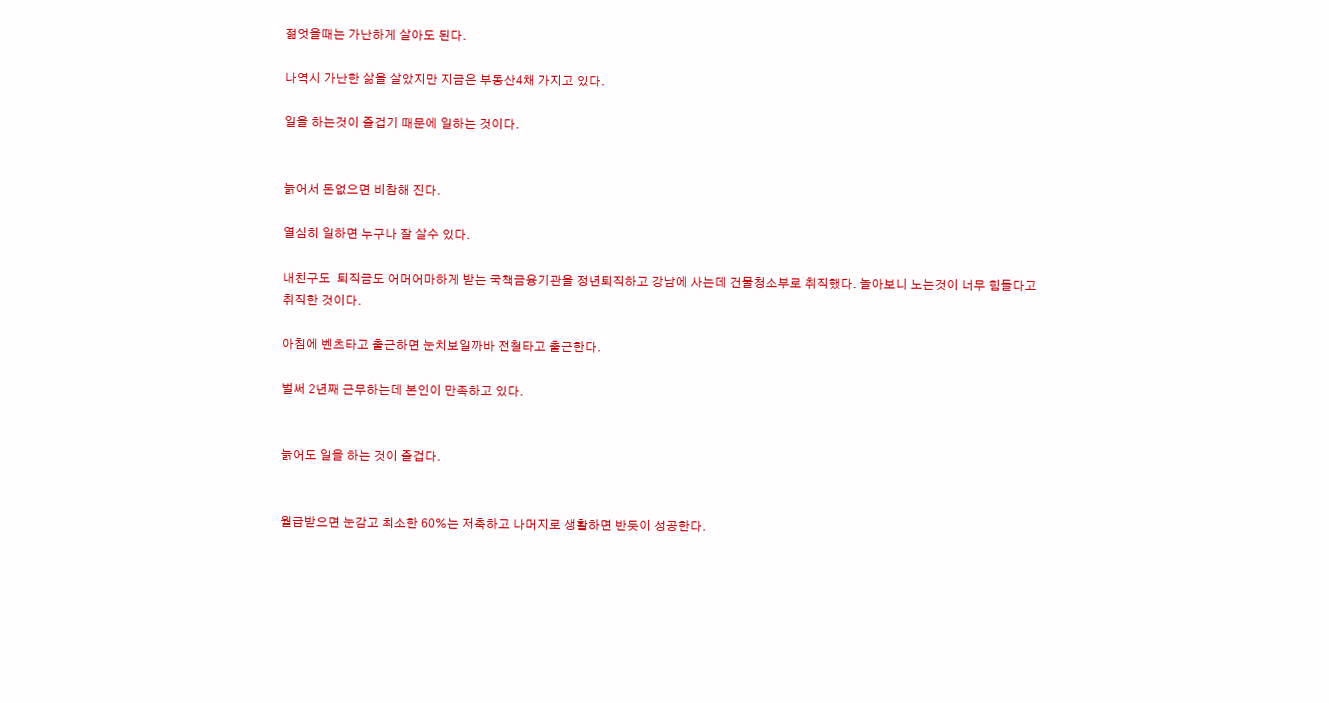젊엇을때는 가난하게 살아도 된다.

나역시 가난한 삶을 살았지만 지금은 부동산4채 가지고 있다.

일을 하는것이 즐겁기 때문에 일하는 것이다.


늙어서 돈없으면 비참해 진다.

열심히 일하면 누구나 잘 살수 있다.

내친구도  퇴직금도 어머어마하게 받는 국책금융기관을 정년퇴직하고 강남에 사는데 건물청소부로 취직했다. 놀아보니 노는것이 너무 힘들다고 취직한 것이다.

아침에 벤츠타고 출근하면 눈치보일까바 전철타고 출근한다.

벌써 2년째 근무하는데 본인이 만족하고 있다.


늙어도 일을 하는 것이 즐겁다.


월급받으면 눈감고 최소한 60%는 저축하고 나머지로 생활하면 반듯이 성공한다.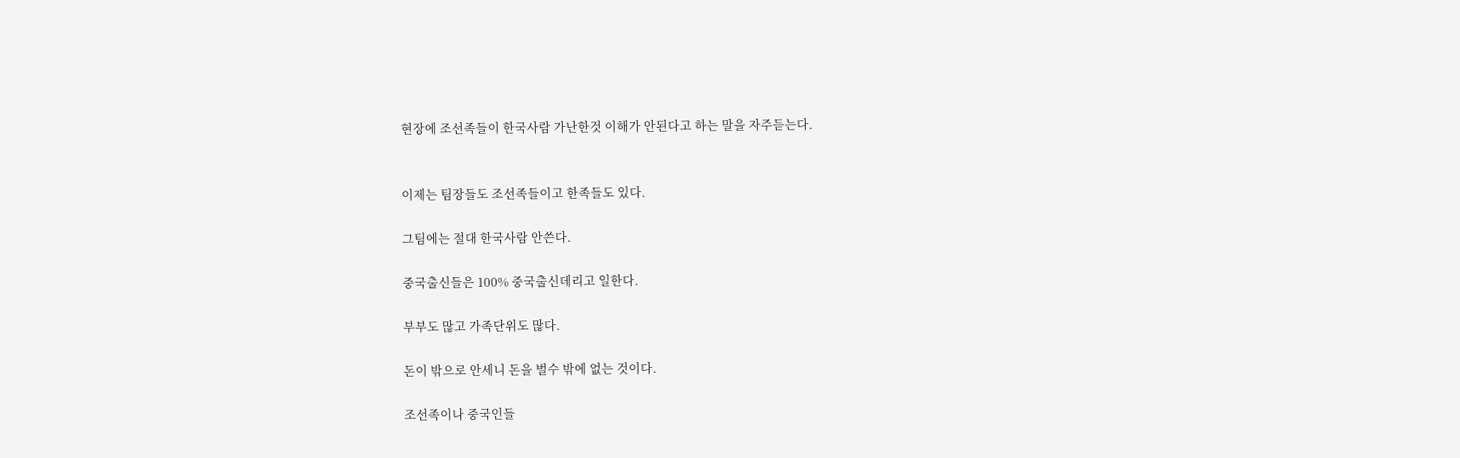현장에 조선족들이 한국사람 가난한것 이해가 안된다고 하는 말을 자주듣는다.


이제는 팀장들도 조선족들이고 한족들도 있다.

그팀에는 절대 한국사람 안쓴다.

중국출신들은 100% 중국출신데리고 일한다.

부부도 많고 가족단위도 많다.

돈이 밖으로 안세니 돈을 벌수 밖에 없는 것이다.

조선족이나 중국인들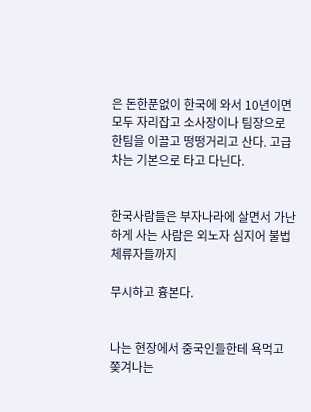은 돈한푼없이 한국에 와서 10년이면 모두 자리잡고 소사장이나 팀장으로 한팀을 이끌고 떵떵거리고 산다. 고급차는 기본으로 타고 다닌다.


한국사람들은 부자나라에 살면서 가난하게 사는 사람은 외노자 심지어 불법체류자들까지

무시하고 흉본다.


나는 현장에서 중국인들한테 욕먹고 쫒겨나는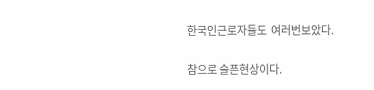한국인근로자들도  여러번보았다.

참으로 슬픈현상이다.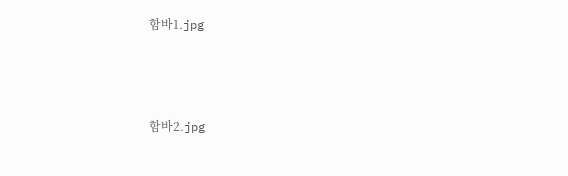함바1.jpg



함바2.jpg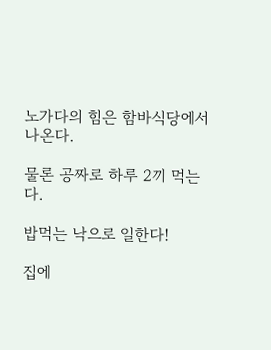노가다의 힘은 함바식당에서 나온다.

물론 공짜로 하루 2끼 먹는다.

밥먹는 낙으로 일한다!

집에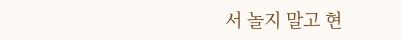서 놀지 말고 현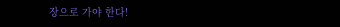장으로 가야 한다!